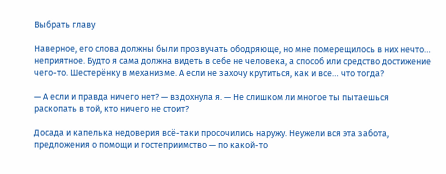Выбрать главу

Наверное, его слова должны были прозвучать ободряюще, но мне померещилось в них нечто… неприятное. Будто я сама должна видеть в себе не человека, а способ или средство достижение чего-то. Шестерёнку в механизме. А если не захочу крутиться, как и все… что тогда?

— А если и правда ничего нет? — вздохнула я. — Не слишком ли многое ты пытаешься раскопать в той, кто ничего не стоит?

Досада и капелька недоверия всё-таки просочились наружу. Неужели вся эта забота, предложения о помощи и гостеприимство — по какой-то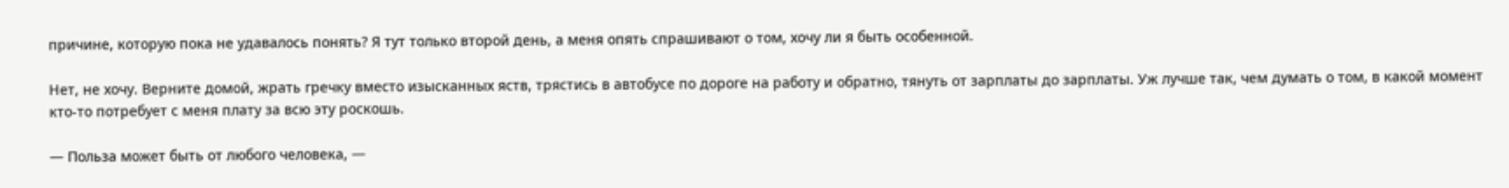причине, которую пока не удавалось понять? Я тут только второй день, а меня опять спрашивают о том, хочу ли я быть особенной.

Нет, не хочу. Верните домой, жрать гречку вместо изысканных яств, трястись в автобусе по дороге на работу и обратно, тянуть от зарплаты до зарплаты. Уж лучше так, чем думать о том, в какой момент кто-то потребует с меня плату за всю эту роскошь.

— Польза может быть от любого человека, —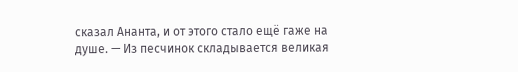сказал Ананта, и от этого стало ещё гаже на душе. — Из песчинок складывается великая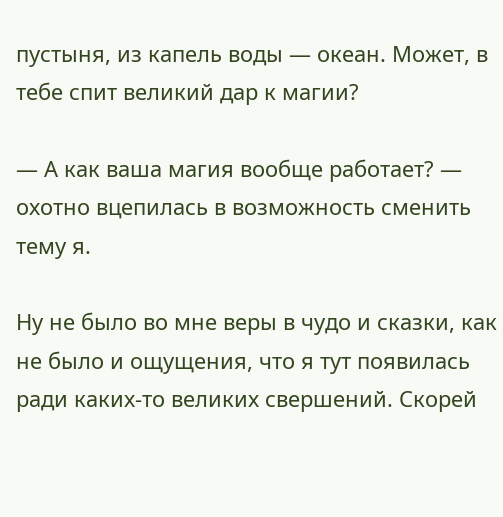пустыня, из капель воды — океан. Может, в тебе спит великий дар к магии?

— А как ваша магия вообще работает? — охотно вцепилась в возможность сменить тему я.

Ну не было во мне веры в чудо и сказки, как не было и ощущения, что я тут появилась ради каких-то великих свершений. Скорей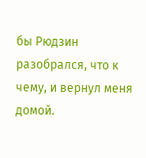бы Рюдзин разобрался, что к чему, и вернул меня домой.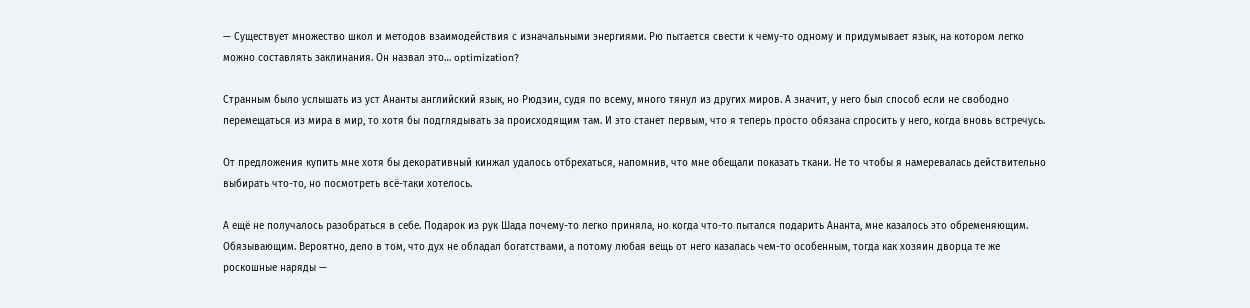— Существует множество школ и методов взаимодействия с изначальными энергиями. Рю пытается свести к чему-то одному и придумывает язык, на котором легко можно составлять заклинания. Он назвал это… optimization?

Странным было услышать из уст Ананты английский язык, но Рюдзин, судя по всему, много тянул из других миров. А значит, у него был способ если не свободно перемещаться из мира в мир, то хотя бы подглядывать за происходящим там. И это станет первым, что я теперь просто обязана спросить у него, когда вновь встречусь.

От предложения купить мне хотя бы декоративный кинжал удалось отбрехаться, напомнив, что мне обещали показать ткани. Не то чтобы я намеревалась действительно выбирать что-то, но посмотреть всё-таки хотелось.

А ещё не получалось разобраться в себе. Подарок из рук Шада почему-то легко приняла, но когда что-то пытался подарить Ананта, мне казалось это обременяющим. Обязывающим. Вероятно, дело в том, что дух не обладал богатствами, а потому любая вещь от него казалась чем-то особенным, тогда как хозяин дворца те же роскошные наряды —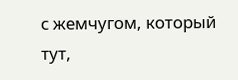с жемчугом, который тут,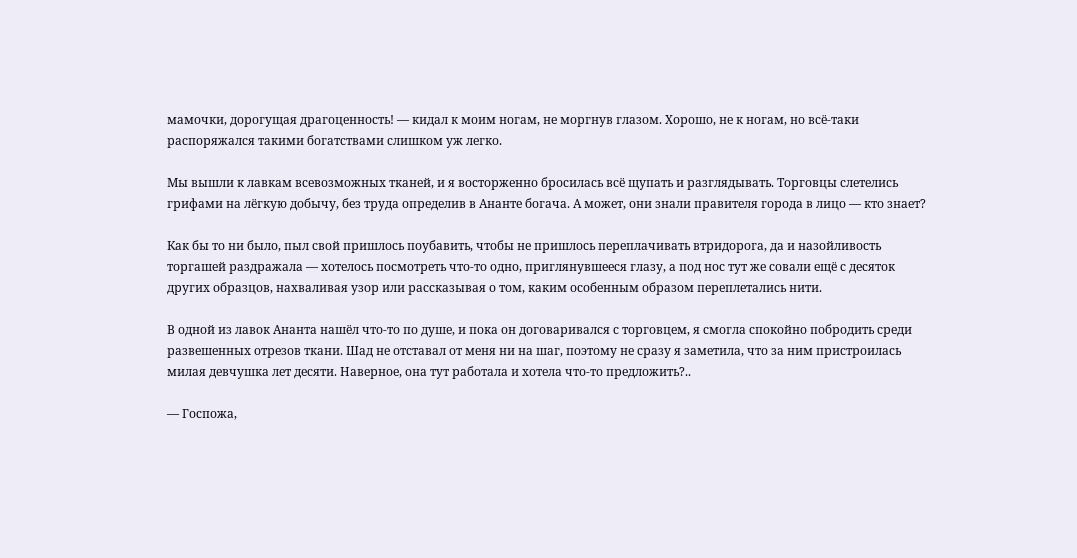мамочки, дорогущая драгоценность! — кидал к моим ногам, не моргнув глазом. Хорошо, не к ногам, но всё-таки распоряжался такими богатствами слишком уж легко.

Мы вышли к лавкам всевозможных тканей, и я восторженно бросилась всё щупать и разглядывать. Торговцы слетелись грифами на лёгкую добычу, без труда определив в Ананте богача. А может, они знали правителя города в лицо — кто знает?

Как бы то ни было, пыл свой пришлось поубавить, чтобы не пришлось переплачивать втридорога, да и назойливость торгашей раздражала — хотелось посмотреть что-то одно, приглянувшееся глазу, а под нос тут же совали ещё с десяток других образцов, нахваливая узор или рассказывая о том, каким особенным образом переплетались нити.

В одной из лавок Ананта нашёл что-то по душе, и пока он договаривался с торговцем, я смогла спокойно побродить среди развешенных отрезов ткани. Шад не отставал от меня ни на шаг, поэтому не сразу я заметила, что за ним пристроилась милая девчушка лет десяти. Наверное, она тут работала и хотела что-то предложить?..

— Госпожа,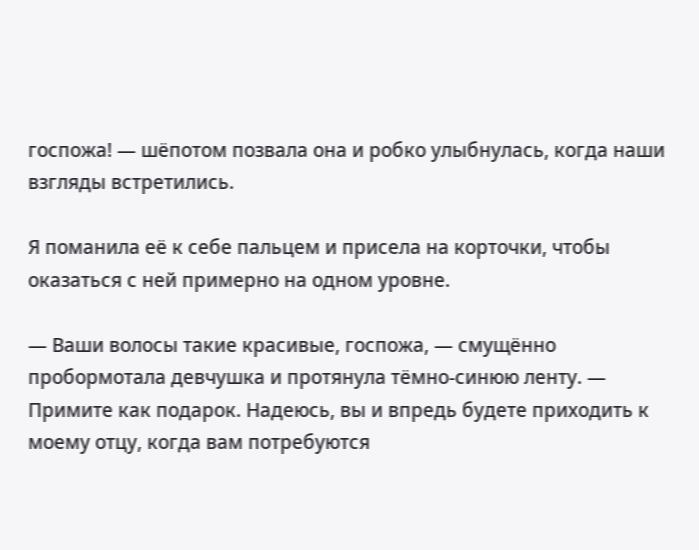госпожа! — шёпотом позвала она и робко улыбнулась, когда наши взгляды встретились.

Я поманила её к себе пальцем и присела на корточки, чтобы оказаться с ней примерно на одном уровне.

— Ваши волосы такие красивые, госпожа, — смущённо пробормотала девчушка и протянула тёмно-синюю ленту. — Примите как подарок. Надеюсь, вы и впредь будете приходить к моему отцу, когда вам потребуются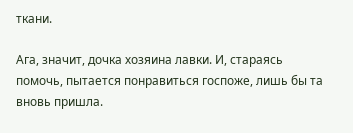ткани.

Ага, значит, дочка хозяина лавки. И, стараясь помочь, пытается понравиться госпоже, лишь бы та вновь пришла.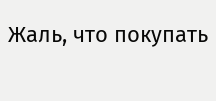Жаль, что покупать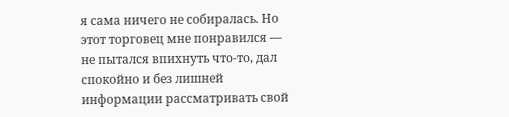я сама ничего не собиралась. Но этот торговец мне понравился — не пытался впихнуть что-то, дал спокойно и без лишней информации рассматривать свой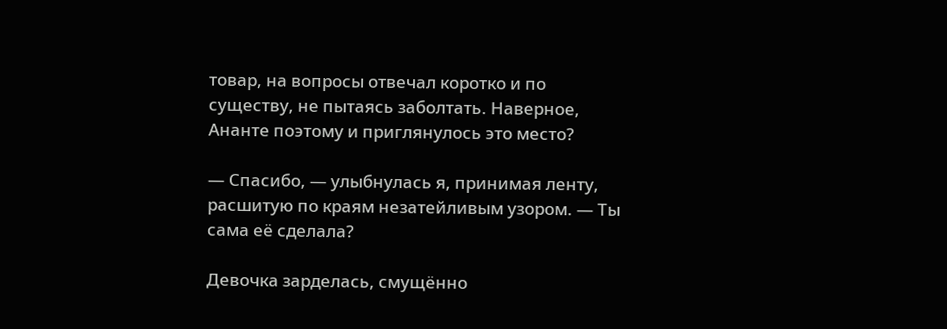товар, на вопросы отвечал коротко и по существу, не пытаясь заболтать. Наверное, Ананте поэтому и приглянулось это место?

— Спасибо, — улыбнулась я, принимая ленту, расшитую по краям незатейливым узором. — Ты сама её сделала?

Девочка зарделась, смущённо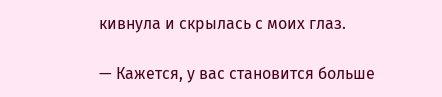кивнула и скрылась с моих глаз.

— Кажется, у вас становится больше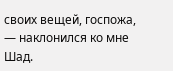своих вещей, госпожа, — наклонился ко мне Шад.